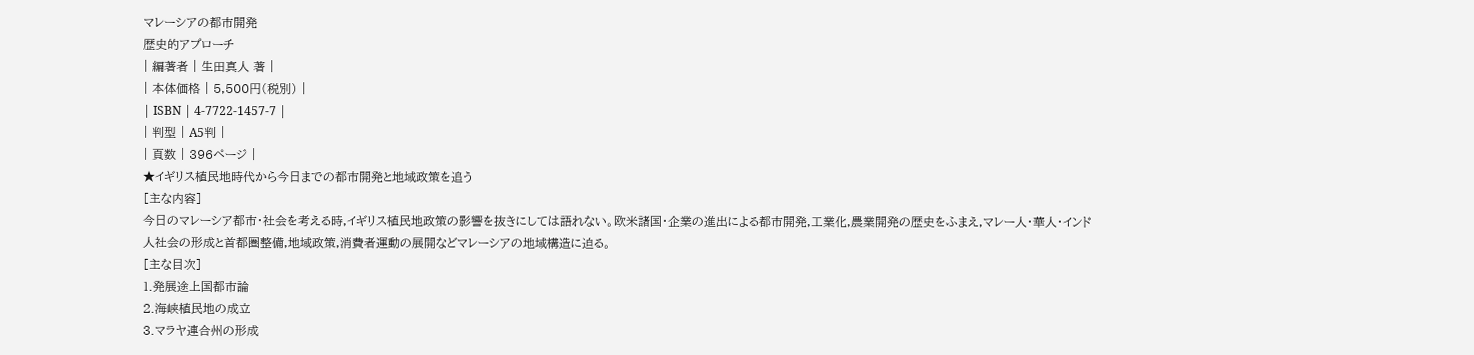マレーシアの都市開発
歴史的アプローチ
| 編著者 | 生田真人 著 |
| 本体価格 | 5,500円(税別) |
| ISBN | 4-7722-1457-7 |
| 判型 | A5判 |
| 頁数 | 396ページ |
★イギリス植民地時代から今日までの都市開発と地域政策を追う
[主な内容]
今日のマレーシア都市・社会を考える時,イギリス植民地政策の影響を抜きにしては語れない。欧米諸国・企業の進出による都市開発,工業化,農業開発の歴史をふまえ,マレー人・華人・インド人社会の形成と首都圏整備,地域政策,消費者運動の展開などマレーシアの地域構造に迫る。
[主な目次]
1.発展途上国都市論
2.海峡植民地の成立
3.マラヤ連合州の形成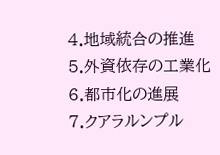4.地域統合の推進
5.外資依存の工業化
6.都市化の進展
7.クアラルンプル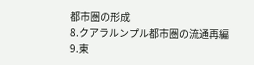都市圏の形成
8.クアラルンプル都市圏の流通再編
9.東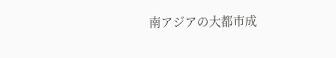南アジアの大都市成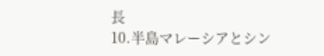長
10.半島マレーシアとシン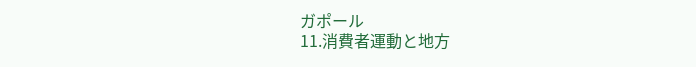ガポール
11.消費者運動と地方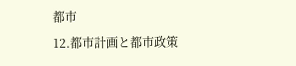都市
12.都市計画と都市政策